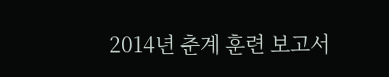2014년 춘계 훈련 보고서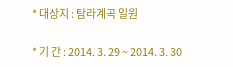* 대상지 : 탐라계곡 일원

* 기 간 : 2014. 3. 29 ~ 2014. 3. 30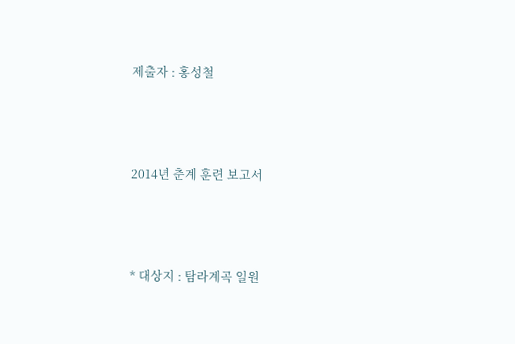제출자 : 홍성철



2014년 춘계 훈련 보고서



* 대상지 : 탐라계곡 일원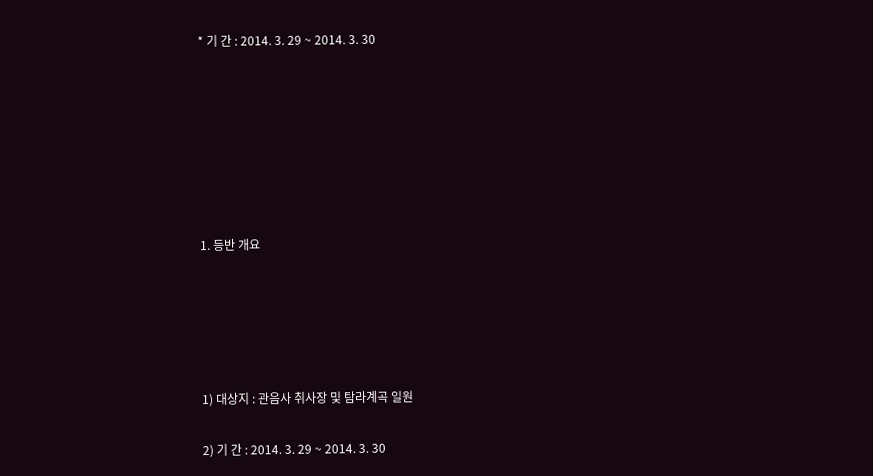* 기 간 : 2014. 3. 29 ~ 2014. 3. 30







1. 등반 개요





1) 대상지 : 관음사 취사장 및 탐라계곡 일원

2) 기 간 : 2014. 3. 29 ~ 2014. 3. 30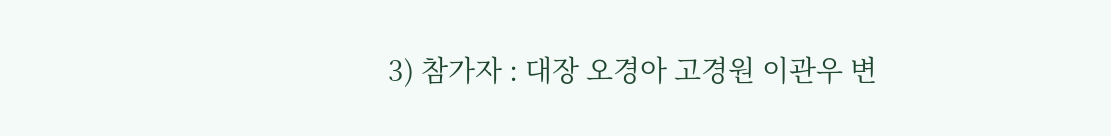3) 참가자 : 대장 오경아 고경원 이관우 변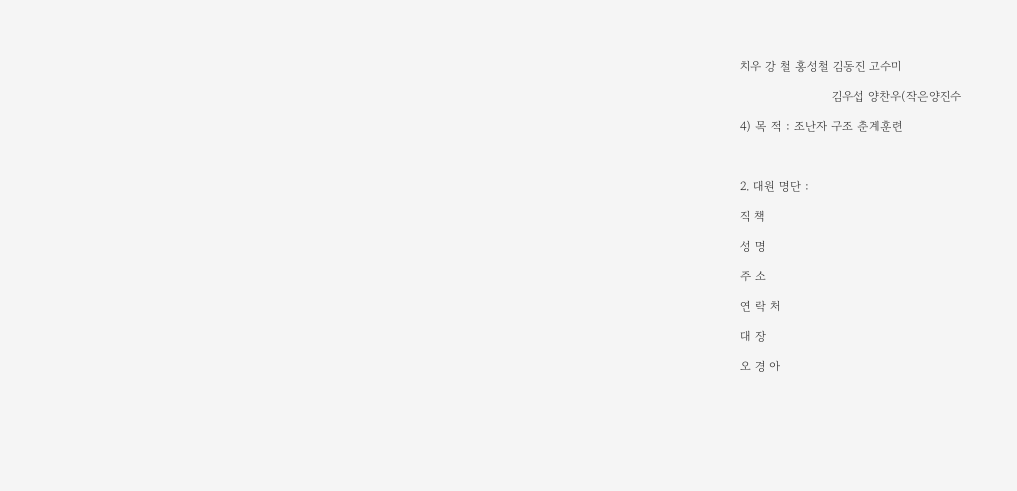치우 강 철 홍성철 김동진 고수미

                       김우섭 양찬우(작은양진수

4) 목 적 : 조난자 구조 춘계훈련



2. 대원 명단 :

직 책

성 명

주 소

연 락 처

대 장

오 경 아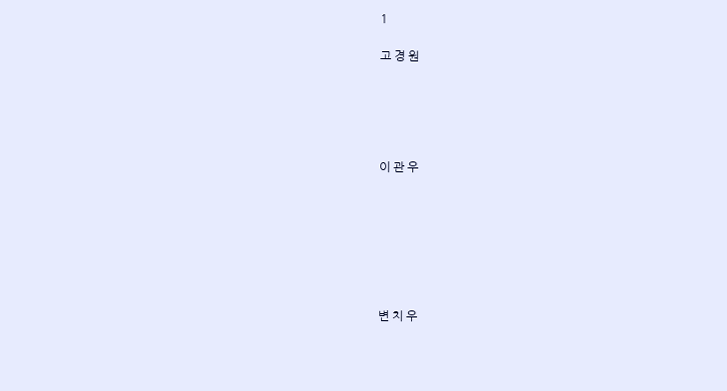1

고 경 원





이 관 우







변 치 우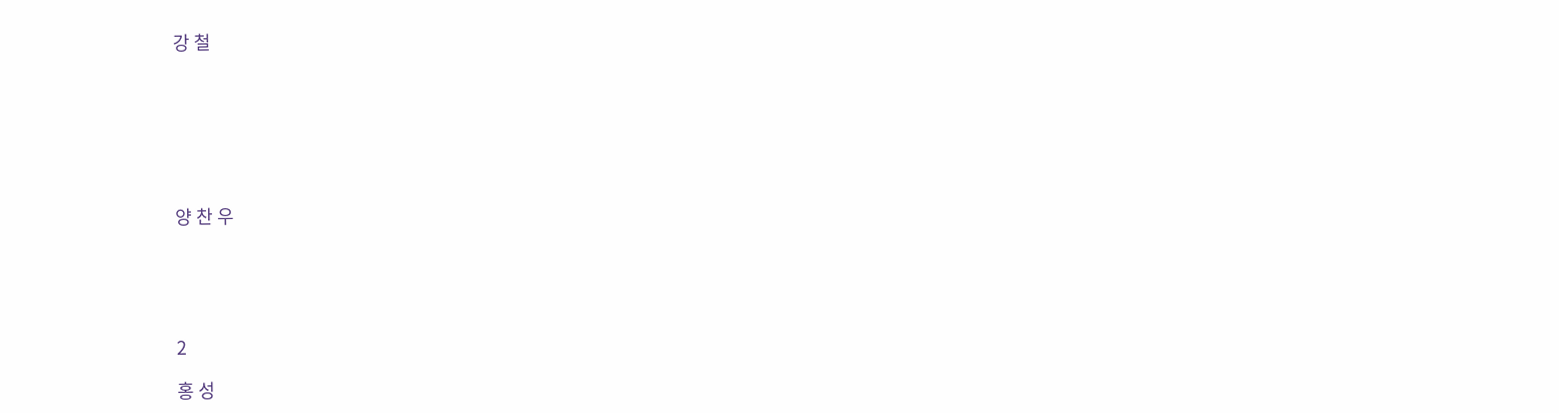강 철







양 찬 우





2

홍 성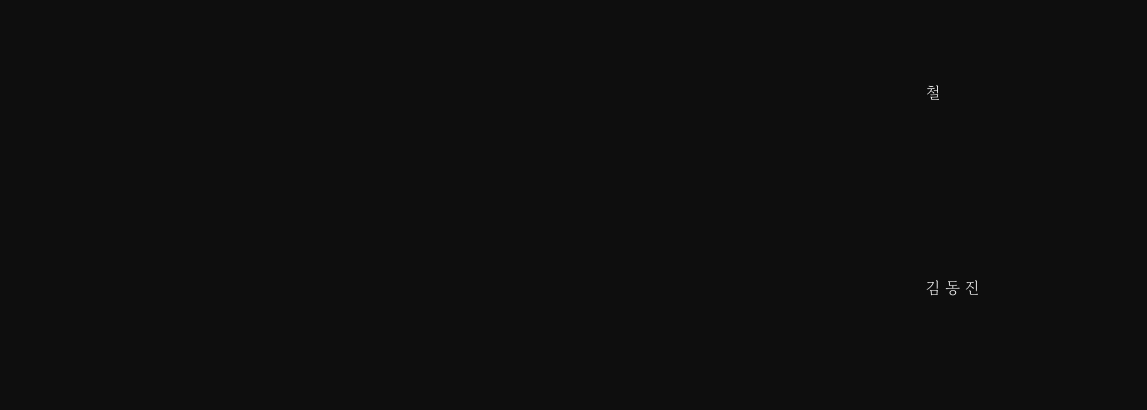철







김 동 진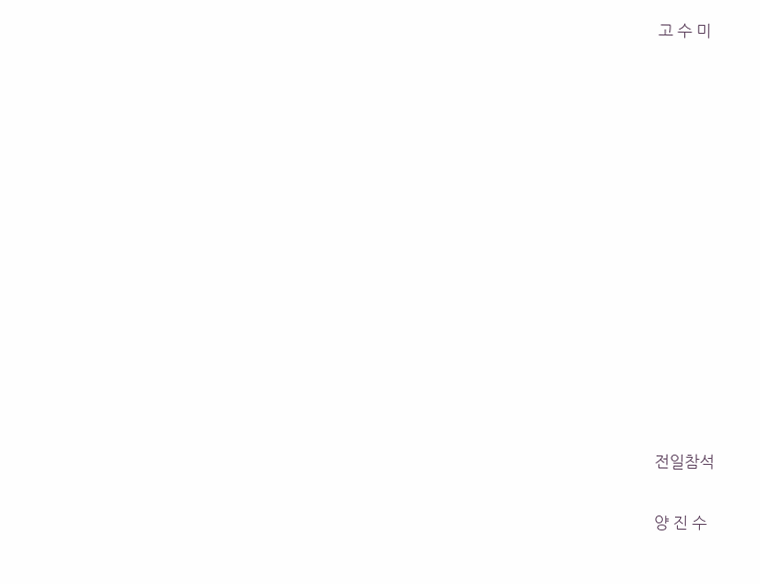고 수 미













전일참석

양 진 수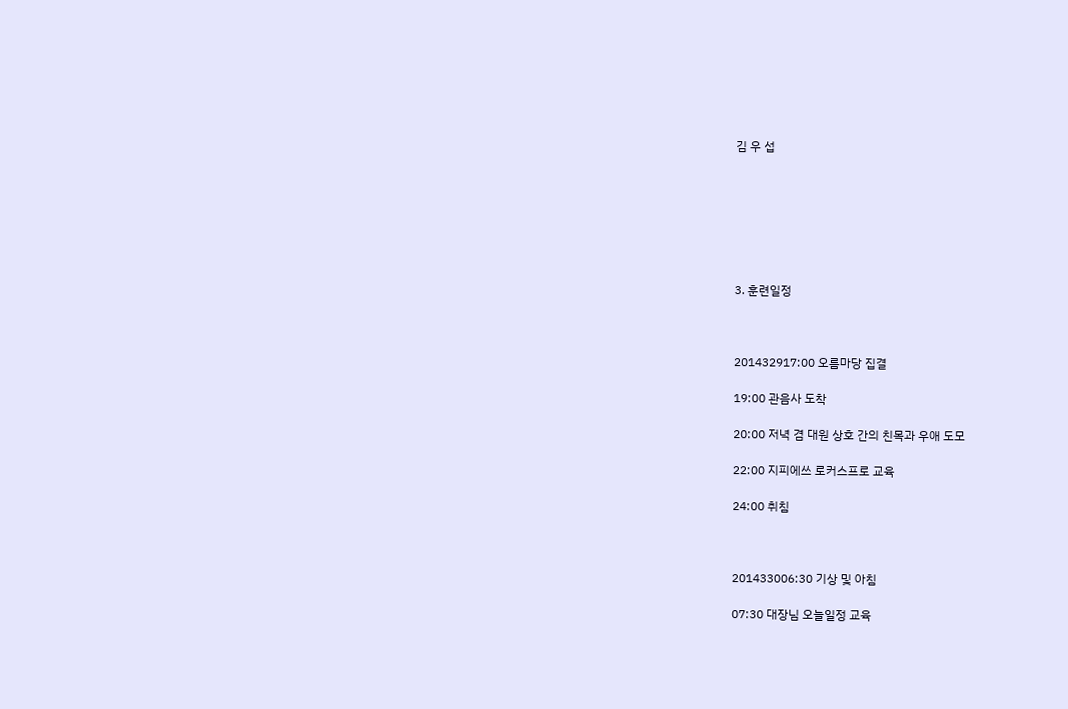김 우 섭







3. 훈련일정



201432917:00 오름마당 집결

19:00 관음사 도착

20:00 저녁 겸 대원 상호 간의 친목과 우애 도모

22:00 지피에쓰 로커스프로 교육

24:00 취침



201433006:30 기상 및 아침

07:30 대장님 오늘일정 교육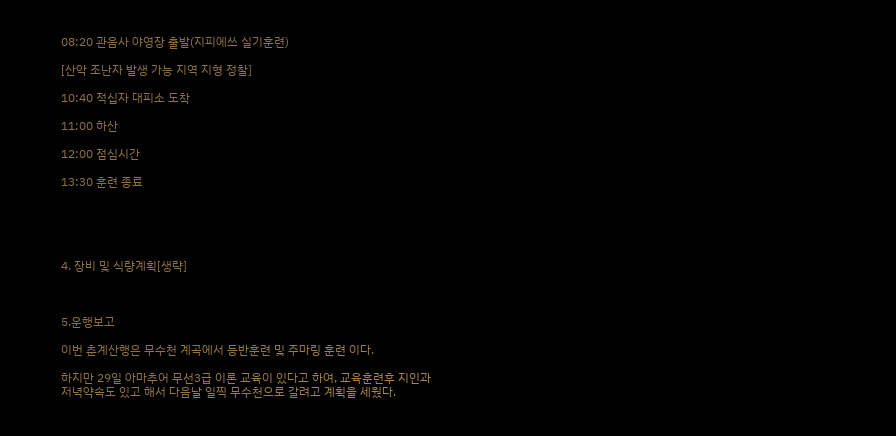08:20 관음사 야영장 출발(지피에쓰 실기훈련)

[산악 조난자 발생 가능 지역 지형 정찰]

10:40 적십자 대피소 도착

11:00 하산

12:00 점심시간

13:30 훈련 종료





4. 장비 및 식량계획[생략]



5.운행보고

이번 춘계산행은 무수천 계곡에서 등반훈련 및 주마링 훈련 이다.

하지만 29일 아마추어 무선3급 이론 교육이 있다고 하여, 교육훈련후 지인과 저녁약속도 있고 해서 다음날 일찍 무수천으로 갈려고 계획을 세웠다.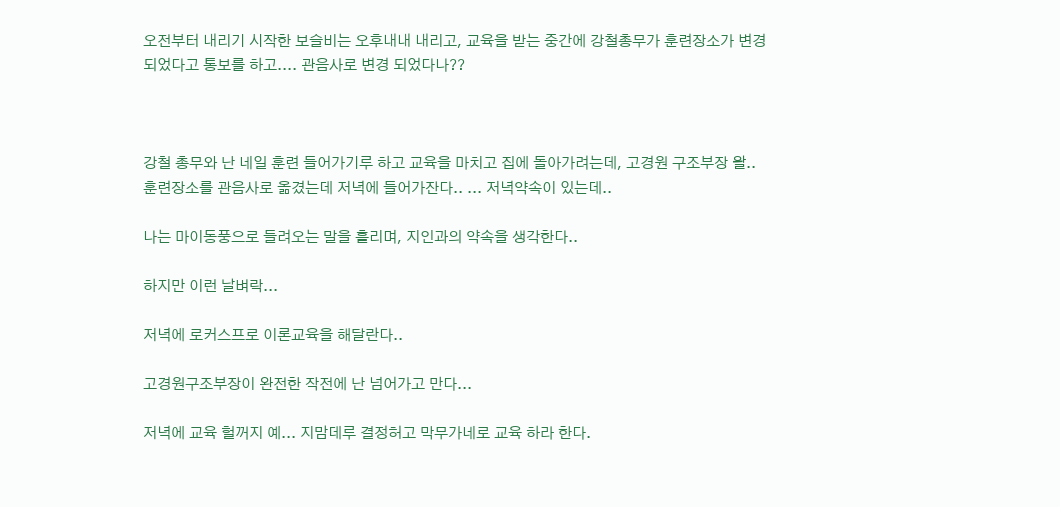오전부터 내리기 시작한 보슬비는 오후내내 내리고, 교육을 받는 중간에 강철총무가 훈련장소가 변경 되었다고 통보를 하고.... 관음사로 변경 되었다나??



강철 총무와 난 네일 훈련 들어가기루 하고 교육을 마치고 집에 돌아가려는데, 고경원 구조부장 왈.. 훈련장소를 관음사로 옮겼는데 저녁에 들어가잔다.. ... 저녁약속이 있는데..

나는 마이동풍으로 들려오는 말을 흘리며, 지인과의 약속을 생각한다..

하지만 이런 날벼락...

저녁에 로커스프로 이론교육을 해달란다..

고경원구조부장이 완전한 작전에 난 넘어가고 만다...

저녁에 교육 헐꺼지 예... 지맘데루 결정허고 막무가네로 교육 하라 한다.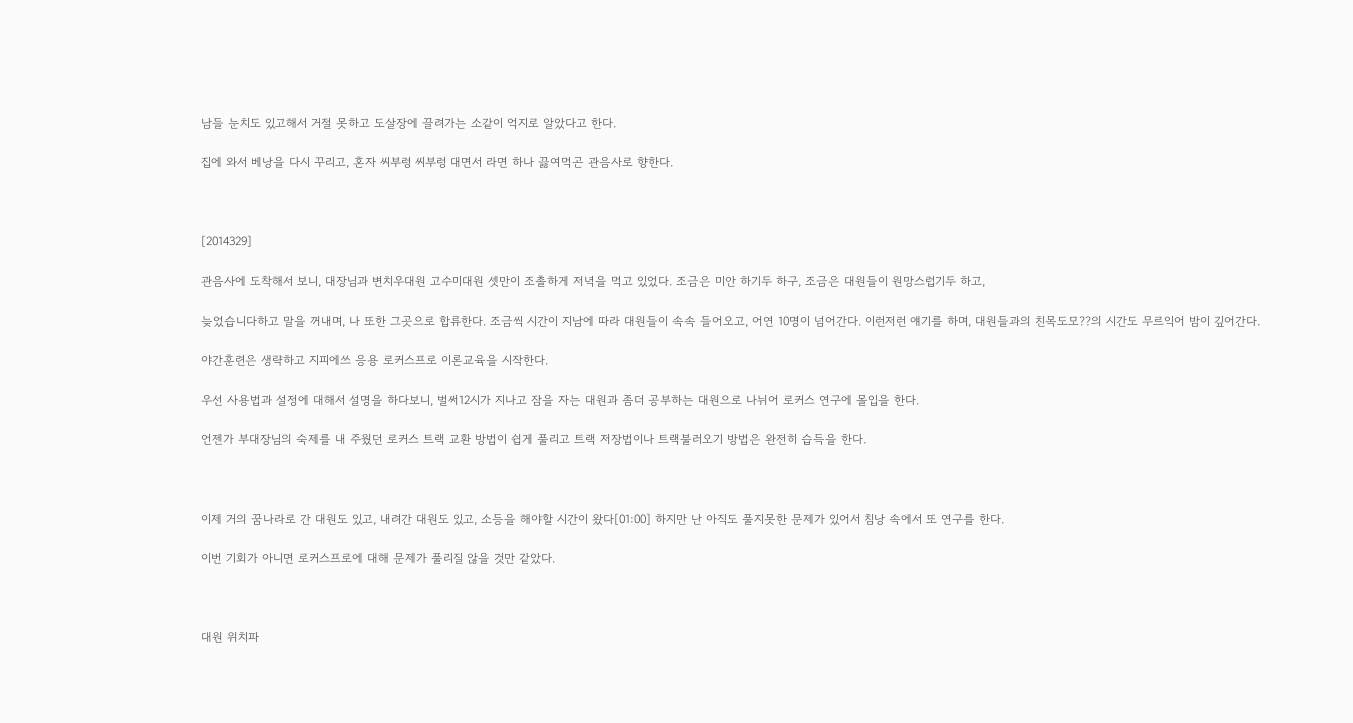남들 눈치도 있고해서 거절 못하고 도살장에 끌려가는 소같이 억지로 알았다고 한다.

집에 와서 베낭을 다시 꾸리고, 혼자 씨부렁 씨부렁 대면서 라면 하나 끓여먹곤 관음사로 향한다.



[2014329]

관음사에 도착해서 보니, 대장님과 변치우대원 고수미대원 셋만이 조촐하게 저녁을 먹고 있었다. 조금은 미안 하기두 하구, 조금은 대원들이 원망스럽기두 하고,

늦었습니다하고 말을 꺼내며, 나 또한 그곳으로 합류한다. 조금씩 시간이 지남에 따라 대원들이 속속 들어오고, 어연 10명이 넘어간다. 이런저런 얘기를 하며, 대원들과의 친목도모??의 시간도 무르익어 밤이 깊어간다.

야간훈련은 생략하고 지피에쓰 응용 로커스프로 이론교육을 시작한다.

우선 사용법과 설정에 대해서 설명을 하다보니, 벌써12시가 지나고 잠을 자는 대원과 좀더 공부하는 대원으로 나뉘어 로커스 연구에 몰입을 한다.

언젠가 부대장님의 숙제를 내 주웠던 로커스 트랙 교환 방법이 쉽게 풀리고 트랙 저장법이나 트랙불러오기 방법은 완전히 습득을 한다.



이제 거의 꿈나라로 간 대원도 있고, 내려간 대원도 있고, 소등을 해야할 시간이 왔다[01:00] 하지만 난 아직도 풀지못한 문제가 있어서 침낭 속에서 또 연구를 한다.

이번 기회가 아니면 로커스프로에 대해 문제가 풀리질 않을 것만 같았다.



대원 위치파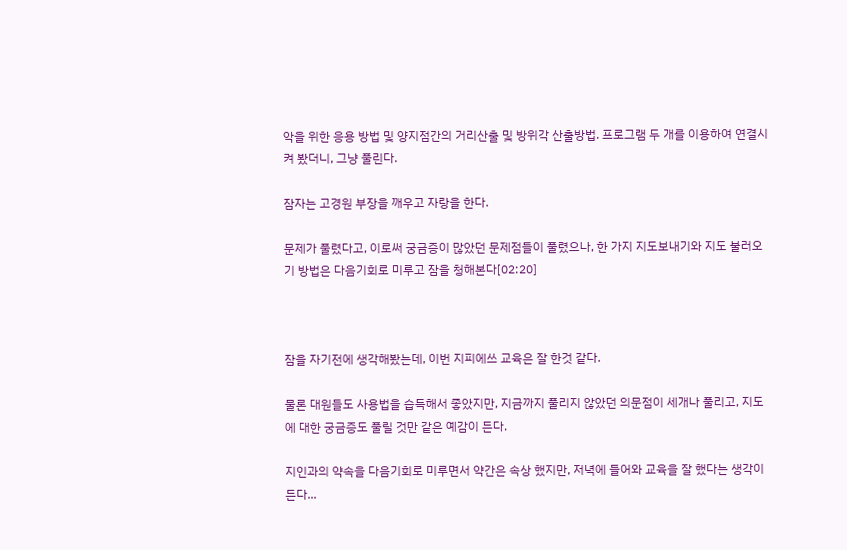악을 위한 응용 방법 및 양지점간의 거리산출 및 방위각 산출방법. 프로그램 두 개를 이용하여 연결시켜 봤더니, 그냥 풀린다.

잠자는 고경원 부장을 깨우고 자랑을 한다.

문제가 풀렸다고, 이로써 궁금증이 많았던 문제점들이 풀렸으나, 한 가지 지도보내기와 지도 불러오기 방법은 다음기회로 미루고 잠을 청해본다[02:20]



잠을 자기전에 생각해봤는데, 이번 지피에쓰 교육은 잘 한것 같다.

물론 대원들도 사용법을 습득해서 좋았지만, 지금까지 풀리지 않았던 의문점이 세개나 풀리고, 지도에 대한 궁금증도 풀릴 것만 같은 예감이 든다.

지인과의 약속을 다음기회로 미루면서 약간은 속상 했지만, 저녁에 들어와 교육을 잘 했다는 생각이 든다...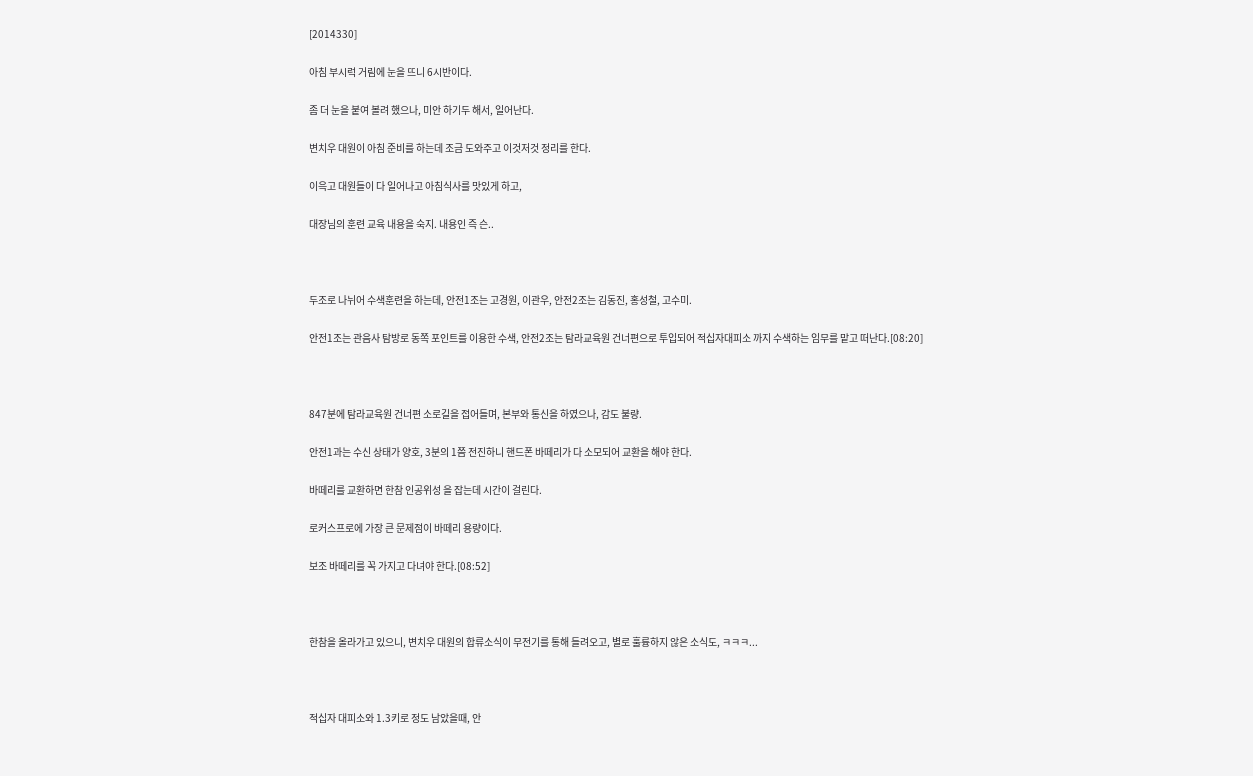[2014330]

아침 부시럭 거림에 눈을 뜨니 6시반이다.

좀 더 눈을 붙여 볼려 했으나, 미안 하기두 해서, 일어난다.

변치우 대원이 아침 준비를 하는데 조금 도와주고 이것저것 정리를 한다.

이윽고 대원들이 다 일어나고 아침식사를 맛있게 하고,

대장님의 훈련 교육 내용을 숙지. 내용인 즉 슨..



두조로 나뉘어 수색훈련을 하는데, 안전1조는 고경원, 이관우, 안전2조는 김동진, 홍성철, 고수미.

안전1조는 관음사 탐방로 동쪽 포인트를 이용한 수색, 안전2조는 탐라교육원 건너편으로 투입되어 적십자대피소 까지 수색하는 임무를 맡고 떠난다.[08:20]



847분에 탐라교육원 건너편 소로길을 접어들며, 본부와 통신을 하였으나, 감도 불량.

안전1과는 수신 상태가 양호, 3분의 1쯤 전진하니 핸드폰 바떼리가 다 소모되어 교환을 해야 한다.

바떼리를 교환하면 한참 인공위성 을 잡는데 시간이 걸린다.

로커스프로에 가장 큰 문제점이 바떼리 용량이다.

보조 바떼리를 꼭 가지고 다녀야 한다.[08:52]



한참을 올라가고 있으니, 변치우 대원의 합류소식이 무전기를 통해 들려오고, 별로 훌륭하지 않은 소식도, ㅋㅋㅋ...



적십자 대피소와 1.3키로 정도 남았을때, 안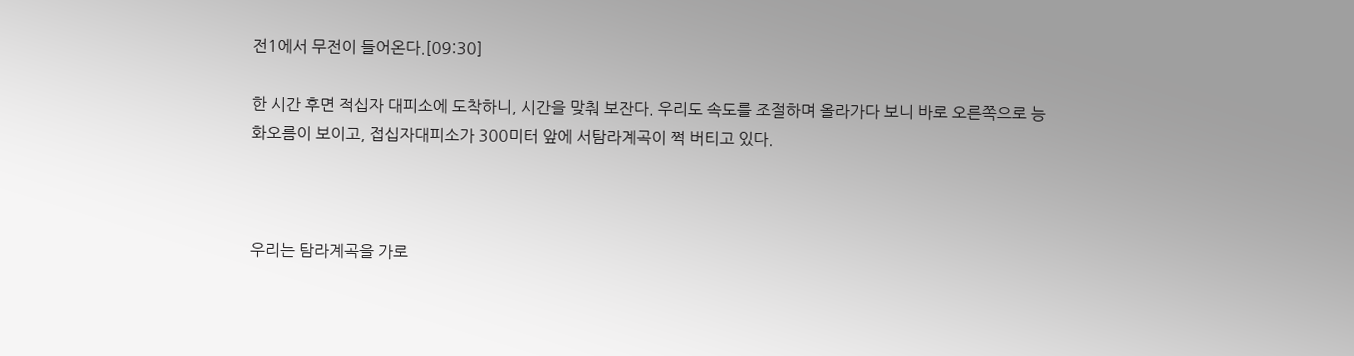전1에서 무전이 들어온다.[09:30]

한 시간 후면 적십자 대피소에 도착하니, 시간을 맞춰 보잔다. 우리도 속도를 조절하며 올라가다 보니 바로 오른쪽으로 능화오름이 보이고, 접십자대피소가 300미터 앞에 서탐라계곡이 쩍 버티고 있다.



우리는 탐라계곡을 가로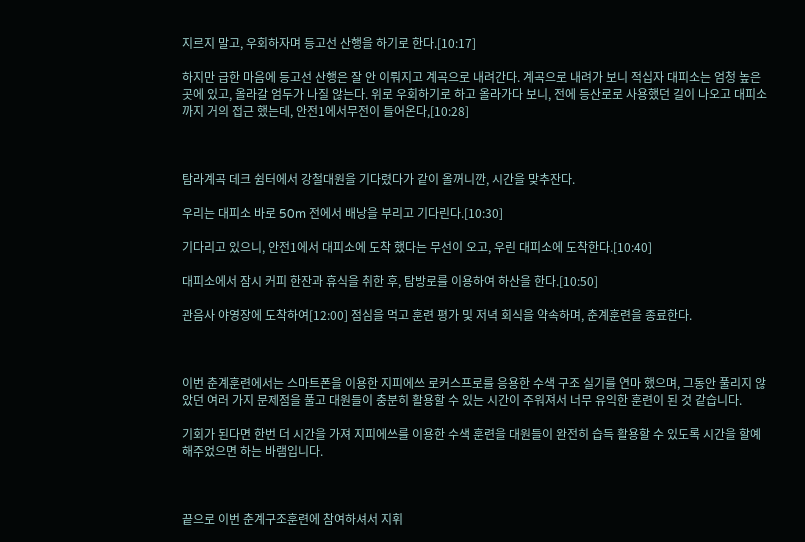지르지 말고, 우회하자며 등고선 산행을 하기로 한다.[10:17]

하지만 급한 마음에 등고선 산행은 잘 안 이뤄지고 계곡으로 내려간다. 계곡으로 내려가 보니 적십자 대피소는 엄청 높은 곳에 있고, 올라갈 엄두가 나질 않는다. 위로 우회하기로 하고 올라가다 보니, 전에 등산로로 사용했던 길이 나오고 대피소 까지 거의 접근 했는데, 안전1에서무전이 들어온다,[10:28]



탐라계곡 데크 쉼터에서 강철대원을 기다렸다가 같이 올꺼니깐, 시간을 맞추잔다.

우리는 대피소 바로 50m 전에서 배낭을 부리고 기다린다.[10:30]

기다리고 있으니, 안전1에서 대피소에 도착 했다는 무선이 오고, 우린 대피소에 도착한다.[10:40]

대피소에서 잠시 커피 한잔과 휴식을 취한 후, 탐방로를 이용하여 하산을 한다.[10:50]

관음사 야영장에 도착하여[12:00] 점심을 먹고 훈련 평가 및 저녁 회식을 약속하며, 춘계훈련을 종료한다.



이번 춘계훈련에서는 스마트폰을 이용한 지피에쓰 로커스프로를 응용한 수색 구조 실기를 연마 했으며, 그동안 풀리지 않았던 여러 가지 문제점을 풀고 대원들이 충분히 활용할 수 있는 시간이 주워져서 너무 유익한 훈련이 된 것 같습니다.

기회가 된다면 한번 더 시간을 가져 지피에쓰를 이용한 수색 훈련을 대원들이 완전히 습득 활용할 수 있도록 시간을 할예 해주었으면 하는 바램입니다.



끝으로 이번 춘계구조훈련에 참여하셔서 지휘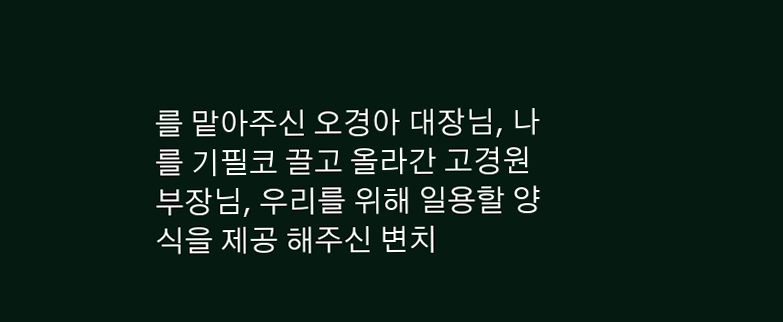를 맡아주신 오경아 대장님, 나를 기필코 끌고 올라간 고경원 부장님, 우리를 위해 일용할 양식을 제공 해주신 변치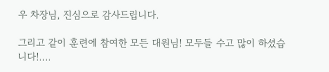우 차장님, 진심으로 감사드립니다.

그리고 같이 훈련에 참여한 모든 대원님! 모두들 수고 많이 하셨습니다!....